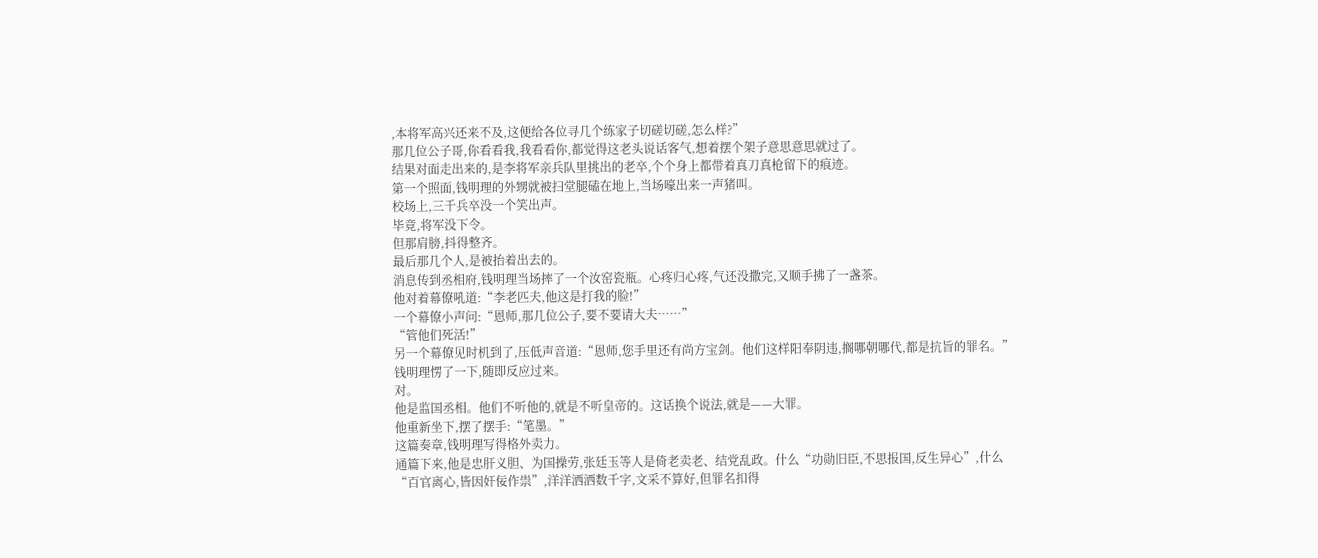,本将军高兴还来不及,这便给各位寻几个练家子切磋切磋,怎么样?”
那几位公子哥,你看看我,我看看你,都觉得这老头说话客气,想着摆个架子意思意思就过了。
结果对面走出来的,是李将军亲兵队里挑出的老卒,个个身上都带着真刀真枪留下的痕迹。
第一个照面,钱明理的外甥就被扫堂腿磕在地上,当场嚎出来一声猪叫。
校场上,三千兵卒没一个笑出声。
毕竟,将军没下令。
但那肩膀,抖得整齐。
最后那几个人,是被抬着出去的。
消息传到丞相府,钱明理当场摔了一个汝窑瓷瓶。心疼归心疼,气还没撒完,又顺手拂了一盏茶。
他对着幕僚吼道:“李老匹夫,他这是打我的脸!”
一个幕僚小声问:“恩师,那几位公子,要不要请大夫……”
“管他们死活!”
另一个幕僚见时机到了,压低声音道:“恩师,您手里还有尚方宝剑。他们这样阳奉阴违,搁哪朝哪代,都是抗旨的罪名。”
钱明理愣了一下,随即反应过来。
对。
他是监国丞相。他们不听他的,就是不听皇帝的。这话换个说法,就是——大罪。
他重新坐下,摆了摆手:“笔墨。”
这篇奏章,钱明理写得格外卖力。
通篇下来,他是忠肝义胆、为国操劳,张廷玉等人是倚老卖老、结党乱政。什么“功勋旧臣,不思报国,反生异心”,什么“百官离心,皆因奸佞作祟”,洋洋洒洒数千字,文采不算好,但罪名扣得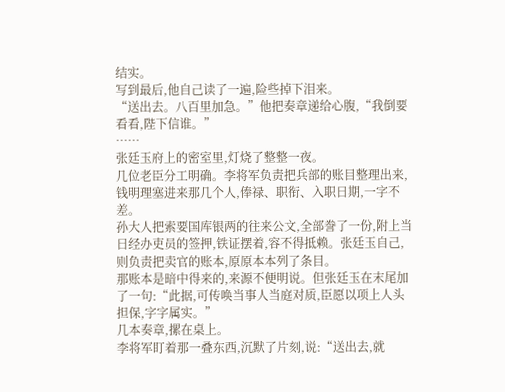结实。
写到最后,他自己读了一遍,险些掉下泪来。
“送出去。八百里加急。”他把奏章递给心腹,“我倒要看看,陛下信谁。”
……
张廷玉府上的密室里,灯烧了整整一夜。
几位老臣分工明确。李将军负责把兵部的账目整理出来,钱明理塞进来那几个人,俸禄、职衔、入职日期,一字不差。
孙大人把索要国库银两的往来公文,全部誊了一份,附上当日经办吏员的签押,铁证摆着,容不得抵赖。张廷玉自己,则负责把卖官的账本,原原本本列了条目。
那账本是暗中得来的,来源不便明说。但张廷玉在末尾加了一句:“此据,可传唤当事人当庭对质,臣愿以项上人头担保,字字属实。”
几本奏章,摞在桌上。
李将军盯着那一叠东西,沉默了片刻,说:“送出去,就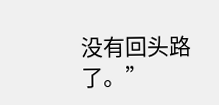没有回头路了。”